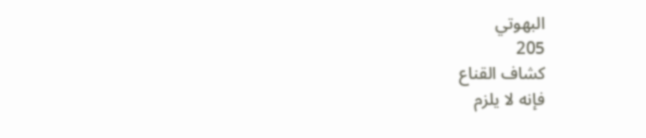البهوتي
205
كشاف القناع
فإنه لا يلزم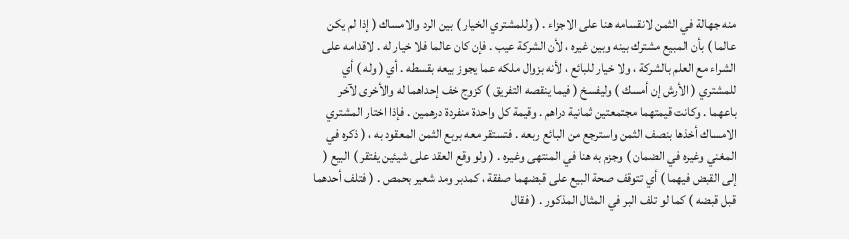منه جهالة في الثمن لانقسامه هنا على الاجزاء . ( وللمشتري الخيار ) بين الرد والامساك ( إذا لم يكن عالما ) بأن المبيع مشترك بينه وبين غيره ، لأن الشركة عيب . فإن كان عالما فلا خيار له . لاقدامه على الشراء مع العلم بالشركة ، ولا خيار للبائع ، لأنه بزوال ملكه عما يجوز بيعه بقسطه . أي ( وله ) أي للمشتري ( الأرش إن أمسك ) وليفسخ ( فيما ينقصه التفريق ) كزوج خف إحداهما له والأخرى لآخر باعهما . وكانت قيمتهما مجتمعتين ثمانية دراهم . وقيمة كل واحدة منفردة درهمين . فإذا اختار المشتري الامساك أخذها بنصف الثمن واسترجع من البائع ربعه . فتستقر معه بربع الثمن المعقود به ، ( ذكره في المغني وغيره في الضمان ) وجزم به هنا في المنتهى وغيره . ( ولو وقع العقد على شيئين يفتقر ) البيع ( إلى القبض فيهما ) أي تتوقف صحة البيع على قبضهما صفقة ، كمدبر ومد شعير بحمص . ( فتلف أحدهما قبل قبضه ) كما لو تلف البر في المثال المذكور . ( فقال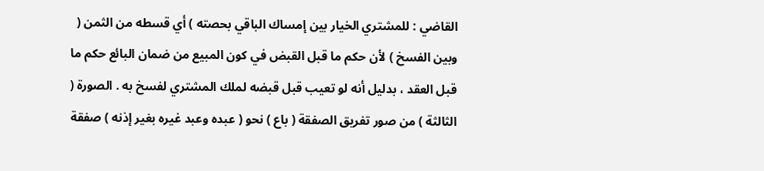القاضي : للمشتري الخيار بين إمساك الباقي بحصته ) أي قسطه من الثمن ( وبين الفسخ ) لأن حكم ما قبل القبض في كون المبيع من ضمان البائع حكم ما قبل العقد ، بدليل أنه لو تعيب قبل قبضه لملك المشتري لفسخ به . الصورة ( الثالثة ) من صور تفريق الصفقة ( باع ) نحو ( عبده وعبد غيره بغير إذنه ) صفقة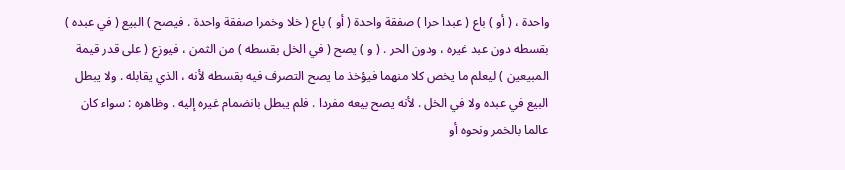واحدة ، ( أو ) باع ( عبدا حرا ) صفقة واحدة ( أو ) باع ( خلا وخمرا صفقة واحدة . فيصح ) البيع ( في عبده ) بقسطه دون عبد غيره ، ودون الحر . ( و ) يصح ( في الخل بقسطه ) من الثمن ، فيوزع ( على قدر قيمة المبيعين ) ليعلم ما يخص كلا منهما فيؤخذ ما يصح التصرف فيه بقسطه لأنه ، الذي يقابله . ولا يبطل البيع في عبده ولا في الخل . لأنه يصح بيعه مفردا . فلم يبطل بانضمام غيره إليه . وظاهره : سواء كان عالما بالخمر ونحوه أو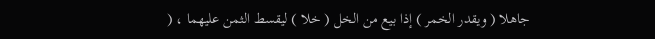جاهلا ( ويقدر الخمر ) إذا بيع من الخل ( خلا ) ليقسط الثمن عليهما ، (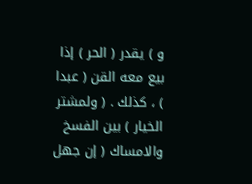و ) يقدر ( الحر ) إذا بيع معه القن ( عبدا ) ، كذلك . ( ولمشتر الخيار ) بين الفسخ والامساك ( إن جهل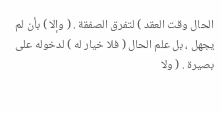الحال وقت العقد ) لتفرق الصفقة . ( وإلا ) بأن لم يجهل ، بل علم الحال ( فلا خيار له ) لدخوله على بصيرة . ( ولا